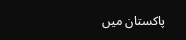پاکستان میں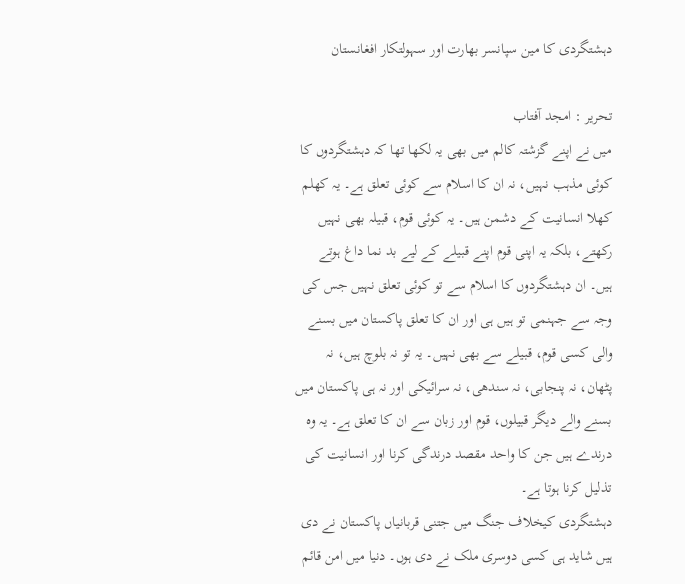دہشتگردی کا مین سپانسر بھارت اور سہولتکار افغانستان

تحریر : امجد آفتاب
میں نے اپنے گزشتہ کالم میں بھی یہ لکھا تھا کہ دہشتگردوں کا کوئی مذہب نہیں، نہ ان کا اسلام سے کوئی تعلق ہے۔ یہ کھلم کھلا انسانیت کے دشمن ہیں۔ یہ کوئی قوم، قبیلہ بھی نہیں رکھتے، بلکہ یہ اپنی قوم اپنے قبیلے کے لیے بد نما داغ ہوتے ہیں۔ ان دہشتگردوں کا اسلام سے تو کوئی تعلق نہیں جس کی وجہ سے جہنمی تو ہیں ہی اور ان کا تعلق پاکستان میں بسنے والی کسی قوم، قبیلے سے بھی نہیں۔ یہ تو نہ بلوچ ہیں، نہ پٹھان، نہ پنجابی، نہ سندھی، نہ سرائیکی اور نہ ہی پاکستان میں بسنے والے دیگر قبیلوں، قوم اور زبان سے ان کا تعلق ہے۔ یہ وہ درندے ہیں جن کا واحد مقصد درندگی کرنا اور انسانیت کی تذلیل کرنا ہوتا ہے۔
دہشتگردی کیخلاف جنگ میں جتنی قربانیاں پاکستان نے دی ہیں شاید ہی کسی دوسری ملک نے دی ہوں۔ دنیا میں امن قائم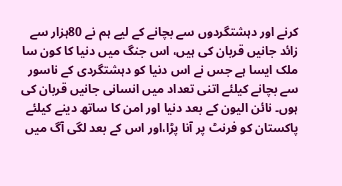کرنے اور دہشتگردوں سے بچانے کے لیے ہم نے 80ہزار سے زائد جانیں قربان کی ہیں، اس جنگ میں دنیا کا کون سا ملک ایسا ہے جس نے اس دنیا کو دہشتگردی کے ناسور سے بچانے کیلئے اتنی تعداد میں انسانی جانیں قربان کی ہوں۔ نائن الیون کے بعد دنیا اور امن کا ساتھ دینے کیلئے پاکستان کو فرنٹ پر آنا پڑا،اور اس کے بعد لگی آگ میں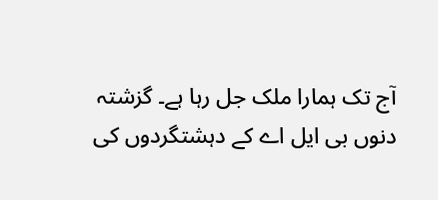آج تک ہمارا ملک جل رہا ہے۔ گزشتہ دنوں بی ایل اے کے دہشتگردوں کی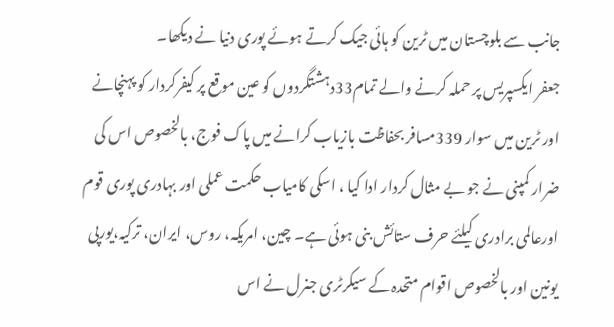جانب سے بلوچستان میں ٹرین کو ہائی جیک کرتے ہوئے پوری دنیا نے دیکھا۔
جعفر ایکسپریس پر حملہ کرنے والے تمام33دہشتگردوں کو عین موقع پر کیفرکردار کو پہنچانے اور ٹرین میں سوار 339مسافر بحفاظت بازیاب کرانے میں پاک فوج، بالخصوص اس کی ضرار کمپنی نے جو بے مثال کردار ادا کیا ، اسکی کامیاب حکمت عملی اور بہادری پوری قوم اورعالمی برادری کیلئے حرف ستائش بنی ہوئی ہے۔ چین، امریکہ، روس، ایران، ترکیہ،یورپی یونین اور بالخصوص اقوام متحدہ کے سیکرٹری جنرل نے اس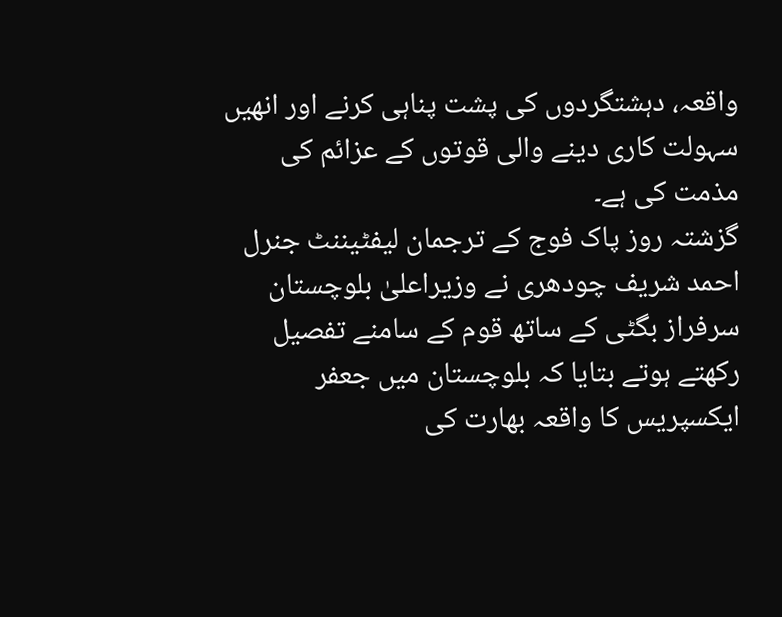واقعہ، دہشتگردوں کی پشت پناہی کرنے اور انھیں سہولت کاری دینے والی قوتوں کے عزائم کی مذمت کی ہے۔
گزشتہ روز پاک فوج کے ترجمان لیفٹیننٹ جنرل احمد شریف چودھری نے وزیراعلیٰ بلوچستان سرفراز بگٹی کے ساتھ قوم کے سامنے تفصیل رکھتے ہوتے بتایا کہ بلوچستان میں جعفر ایکسپریس کا واقعہ بھارت کی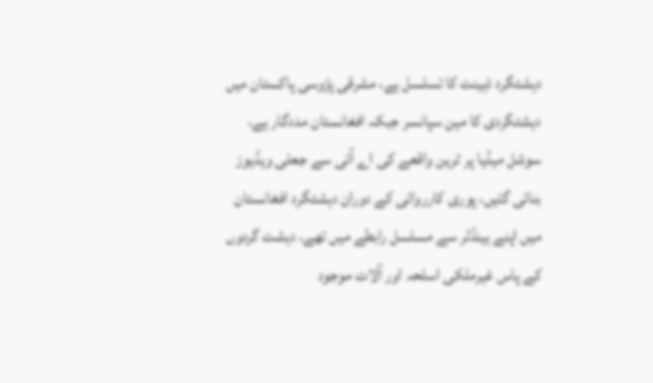دہشتگرد ذہینت کا تسلسل ہے، مشرقی پڑوسی پاکستان میں دہشتگردی کا مین سپانسر جبکہ افغانستان مددگار ہے، سوشل میڈیا پر ٹرین واقعے کی اے آئی سے جعلی ویڈیوز بنائی گئیں، پوری کارروائی کے دوران دہشتگرد افغانستان میں اپنے ہینڈلر سے مسلسل رابطے میں تھے، دہشت گردوں کے پاس غیرملکی اسلحہ اور آلات موجود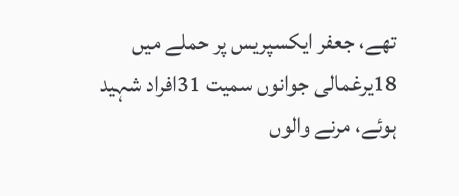تھے، جعفر ایکسپریس پر حملے میں 18یرغمالی جوانوں سمیت 31افراد شہید ہوئے، مرنے والوں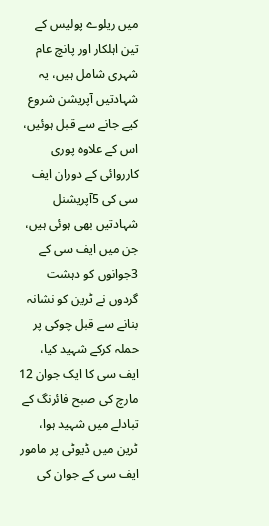میں ریلوے پولیس کے تین اہلکار اور پانچ عام شہری شامل ہیں، یہ شہادتیں آپریشن شروع کیے جانے سے قبل ہوئیں، اس کے علاوہ پوری کارروائی کے دوران ایف سی کی 5آپریشنل شہادتیں بھی ہوئی ہیں، جن میں ایف سی کے 3جوانوں کو دہشت گردوں نے ٹرین کو نشانہ بنانے سے قبل چوکی پر حملہ کرکے شہید کیا، ایف سی کا ایک جوان 12 مارچ کی صبح فائرنگ کے تبادلے میں شہید ہوا، ٹرین میں ڈیوٹی پر مامور ایف سی کے جوان کی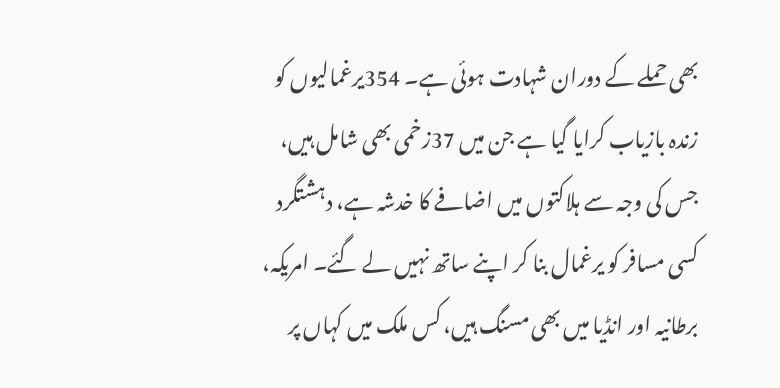بھی حملے کے دوران شہادت ہوئی ہے۔ 354یرغمالیوں کو زندہ بازیاب کرایا گیا ہے جن میں 37زخمی بھی شامل ہیں، جس کی وجہ سے ہلاکتوں میں اضافے کا خدشہ ہے، دہشتگرد کسی مسافر کو یرغمال بنا کر اپنے ساتھ نہیں لے گئے۔ امریکہ، برطانیہ اور انڈیا میں بھی مسنگ ہیں، کس ملک میں کہاں پر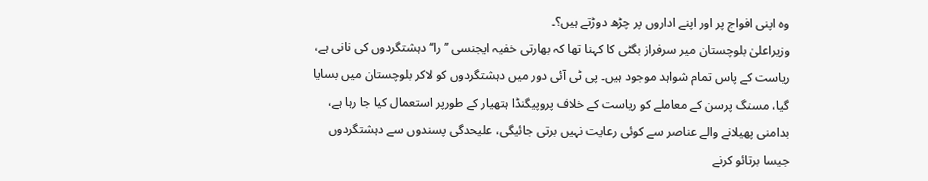وہ اپنی افواج پر اور اپنے اداروں پر چڑھ دوڑتے ہیں؟۔
وزیراعلیٰ بلوچستان میر سرفراز بگٹی کا کہنا تھا کہ بھارتی خفیہ ایجنسی ’’ را‘‘ دہشتگردوں کی نانی ہے، ریاست کے پاس تمام شواہد موجود ہیں۔ پی ٹی آئی دور میں دہشتگردوں کو لاکر بلوچستان میں بسایا گیا، مسنگ پرسن کے معاملے کو ریاست کے خلاف پروپیگنڈا ہتھیار کے طورپر استعمال کیا جا رہا ہے، بدامنی پھیلانے والے عناصر سے کوئی رعایت نہیں برتی جائیگی، علیحدگی پسندوں سے دہشتگردوں جیسا برتائو کرنے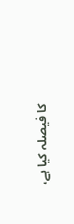کا فیصلہ کیا ہے،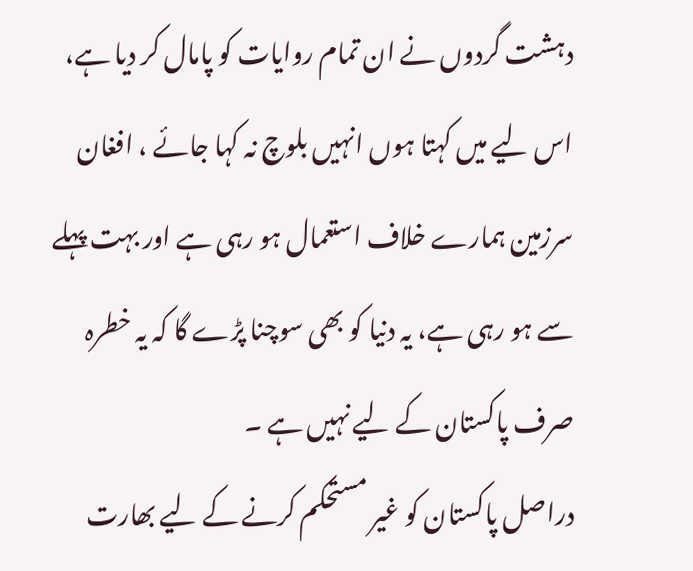دہشت گردوں نے ان تمام روایات کو پامال کر دیا ہے، اس لیے میں کہتا ہوں انہیں بلوچ نہ کہا جائے ، افغان سرزمین ہمارے خلاف استعمال ہو رہی ہے اور بہت پہلے سے ہو رہی ہے، یہ دنیا کو بھی سوچنا پڑے گا کہ یہ خطرہ صرف پاکستان کے لیے نہیں ہے ۔
دراصل پاکستان کو غیر مستحکم کرنے کے لیے بھارت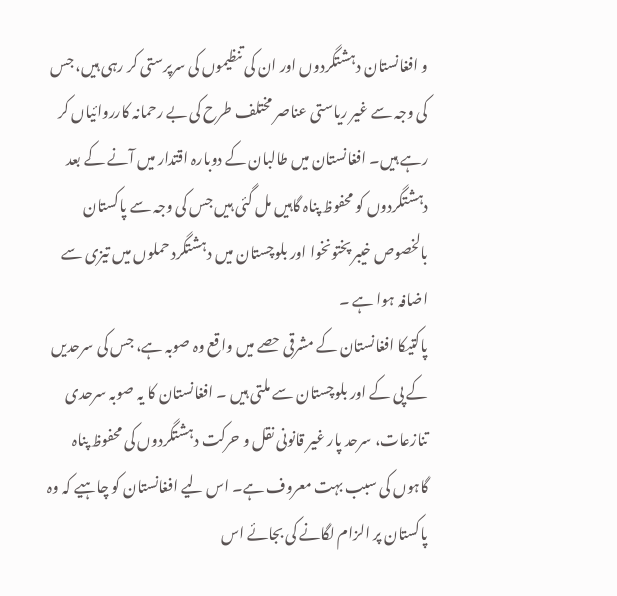و افغانستان دہشتگردوں اور ان کی تنظیموں کی سرپرستی کر رہی ہیں، جس کی وجہ سے غیر ریاستی عناصر مختلف طرح کی بے رحمانہ کارروائیاں کر رہے ہیں۔ افغانستان میں طالبان کے دوبارہ اقتدار میں آنے کے بعد دہشتگردوں کو محفوظ پناہ گاہیں مل گئی ہیں جس کی وجہ سے پاکستان بالخصوص خیبر پختونخوا اور بلوچستان میں دہشتگرد حملوں میں تیزی سے اضافہ ہوا ہے ۔
پاکتیکا افغانستان کے مشرقی حصے میں واقع وہ صوبہ ہے، جس کی سرحدیں کے پی کے اور بلوچستان سے ملتی ہیں ۔ افغانستان کا یہ صوبہ سرحدی تنازعات، سرحد پار غیر قانونی نقل و حرکت دہشتگردوں کی محفوظ پناہ گاہوں کی سبب بہت معروف ہے۔ اس لیے افغانستان کو چاہیے کہ وہ پاکستان پر الزام لگانے کی بجائے اس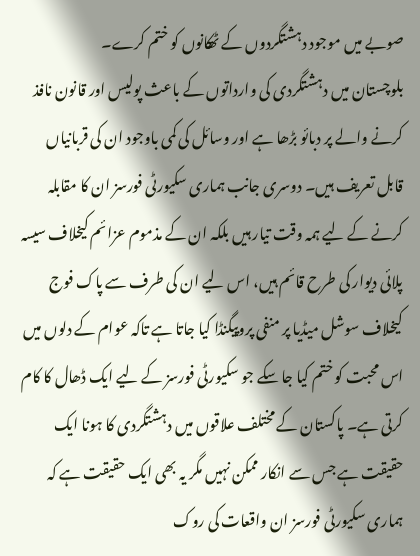صوبے میں موجود دہشتگردوں کے ٹھکانوں کو ختم کرے۔
بلوچستان میں دہشتگردی کی وارداتوں کے باعث پولیس اور قانون نافذ کرنے والے پر دبائو بڑھا ہے اور وسائل کی کمی باوجود ان کی قربانیاں قابل تعریف ہیں۔ دوسری جانب ہماری سکیورٹی فورسز ان کا مقابلہ کرنے کے لیے ہمہ وقت تیار ہیں بلکہ ان کے مذموم عزائم کیخلاف سیسہ پلائی دیوار کی طرح قائم ہیں، اس لیے ان کی طرف سے پاک فوج کیخلاف سوشل میڈیا پر منفی پروپیگنڈا کیا جاتا ہے تاکہ عوام کے دلوں میں اس محبت کو ختم کیا جا سکے جو سکیورٹی فورسز کے لیے ایک ڈھال کا کام کرتی ہے۔ پاکستان کے مختلف علاقوں میں دہشتگردی کا ہونا ایک حقیقت ہے جس سے انکار ممکن نہیں مگر یہ بھی ایک حقیقت ہے کہ ہماری سکیورٹی فورسز ان واقعات کی روک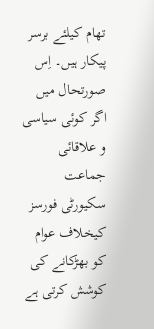تھام کیلئے برسر پیکار ہیں۔ اِس صورتحال میں اگر کوئی سیاسی و علاقائی جماعت سکیورٹی فورسز کیخلاف عوام کو بھڑکانے کی کوشش کرتی ہے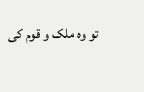تو وہ ملک و قوم کی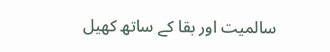سالمیت اور بقا کے ساتھ کھیل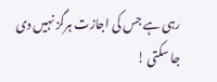رہی ہے جس کی اجازت ہرگز نہیں دی جا سکتی !